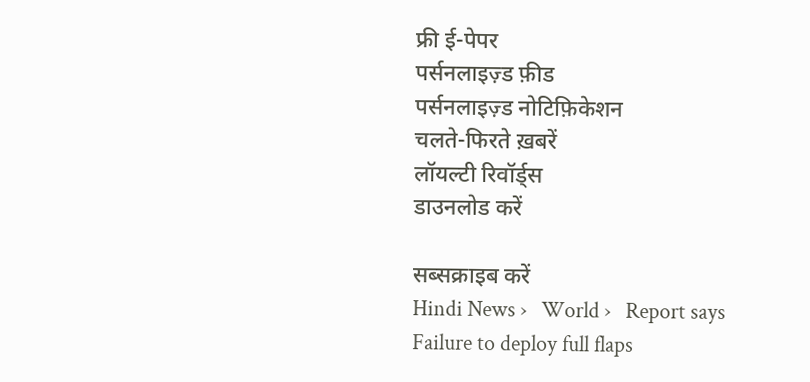फ्री ई-पेपर
पर्सनलाइज़्ड फ़ीड
पर्सनलाइज़्ड नोटिफ़िकेशन
चलते-फिरते ख़बरें
लॉयल्टी रिवॉर्ड्स
डाउनलोड करें

सब्सक्राइब करें
Hindi News ›   World ›   Report says Failure to deploy full flaps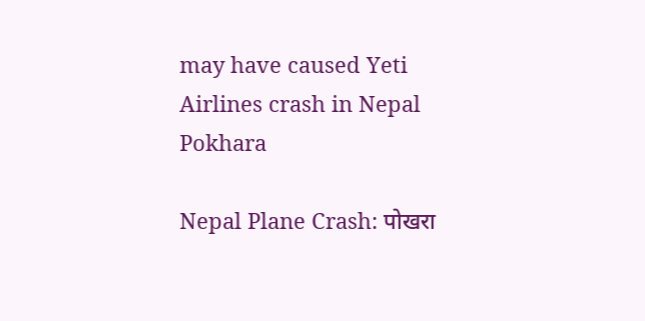may have caused Yeti Airlines crash in Nepal Pokhara

Nepal Plane Crash: पोखरा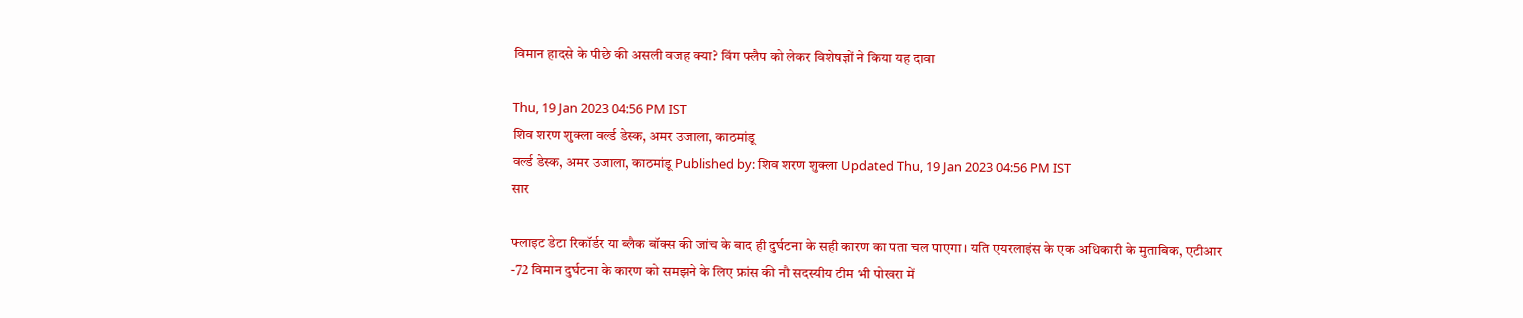विमान हादसे के पीछे की असली वजह क्या? विंग फ्लैप को लेकर विशेषज्ञों ने किया यह दावा

Thu, 19 Jan 2023 04:56 PM IST
शिव शरण शुक्ला वर्ल्ड डेस्क, अमर उजाला, काठमांडू
वर्ल्ड डेस्क, अमर उजाला, काठमांडू Published by: शिव शरण शुक्ला Updated Thu, 19 Jan 2023 04:56 PM IST
सार

फ्लाइट डेटा रिकॉर्डर या ब्लैक बॉक्स की जांच के बाद ही दुर्घटना के सही कारण का पता चल पाएगा। यति एयरलाइंस के एक अधिकारी के मुताबिक, एटीआर -72 विमान दुर्घटना के कारण को समझने के लिए फ्रांस की नौ सदस्यीय टीम भी पोखरा में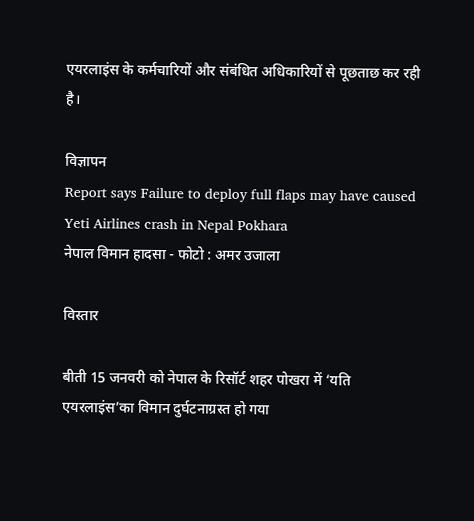एयरलाइंस के कर्मचारियों और संबंधित अधिकारियों से पूछताछ कर रही है।

विज्ञापन
Report says Failure to deploy full flaps may have caused Yeti Airlines crash in Nepal Pokhara
नेपाल विमान हादसा - फोटो : अमर उजाला

विस्तार

बीती 15 जनवरी को नेपाल के रिसॉर्ट शहर पोखरा में ‘यति एयरलाइंस’का विमान दुर्घटनाग्रस्त हो गया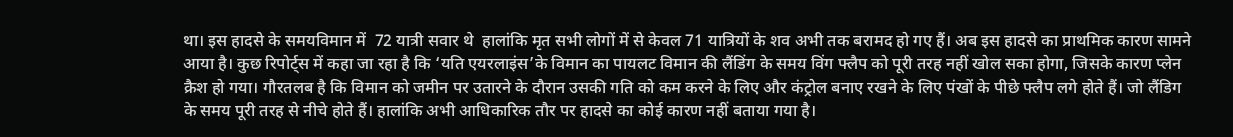था। इस हादसे के समयविमान में  72 यात्री सवार थे  हालांकि मृत सभी लोगों में से केवल 71 यात्रियों के शव अभी तक बरामद हो गए हैं। अब इस हादसे का प्राथमिक कारण सामने आया है। कुछ रिपोर्ट्स में कहा जा रहा है कि ‘यति एयरलाइंस’के विमान का पायलट विमान की लैंडिंग के समय विंग फ्लैप को पूरी तरह नहीं खोल सका होगा, जिसके कारण प्लेन क्रैश हो गया। गौरतलब है कि विमान को जमीन पर उतारने के दौरान उसकी गति को कम करने के लिए और कंट्रोल बनाए रखने के लिए पंखों के पीछे फ्लैप लगे होते हैं। जो लैंडिग के समय पूरी तरह से नीचे होते हैं। हालांकि अभी आधिकारिक तौर पर हादसे का कोई कारण नहीं बताया गया है।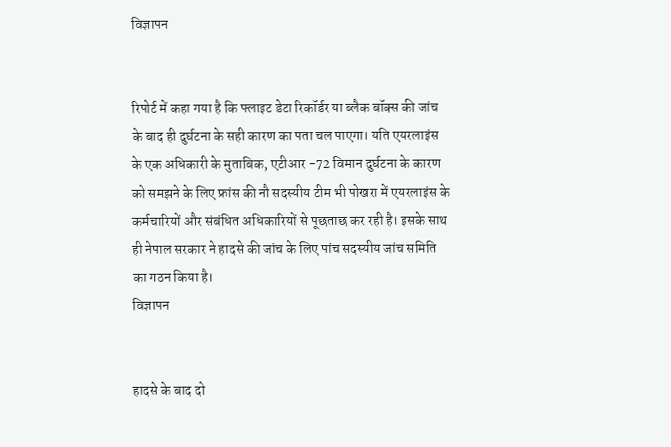विज्ञापन


रिपोर्ट में कहा गया है कि फ्लाइट डेटा रिकॉर्डर या ब्लैक बॉक्स की जांच के बाद ही दुर्घटना के सही कारण का पता चल पाएगा। यति एयरलाइंस के एक अधिकारी के मुताबिक, एटीआर -72 विमान दुर्घटना के कारण को समझने के लिए फ्रांस की नौ सदस्यीय टीम भी पोखरा में एयरलाइंस के कर्मचारियों और संबंधित अधिकारियों से पूछताछ कर रही है। इसके साथ ही नेपाल सरकार ने हादसे की जांच के लिए पांच सदस्यीय जांच समिति का गठन किया है।
विज्ञापन


हादसे के बाद दो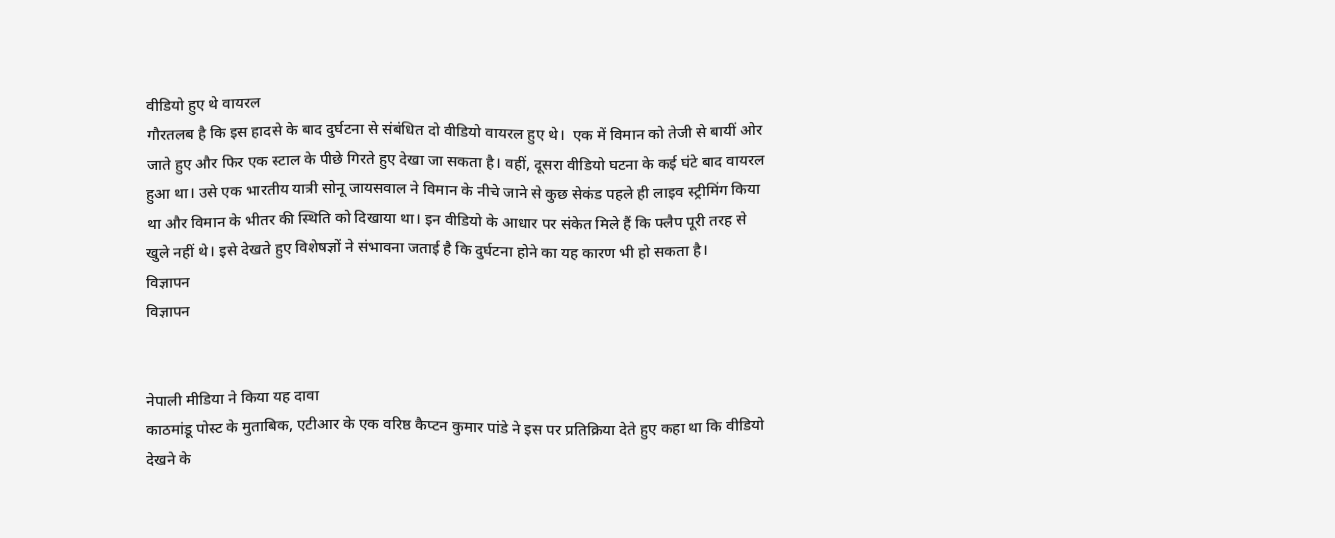वीडियो हुए थे वायरल
गौरतलब है कि इस हादसे के बाद दुर्घटना से संबंधित दो वीडियो वायरल हुए थे।  एक में विमान को तेजी से बायीं ओर जाते हुए और फिर एक स्टाल के पीछे गिरते हुए देखा जा सकता है। वहीं, दूसरा वीडियो घटना के कई घंटे बाद वायरल हुआ था। उसे एक भारतीय यात्री सोनू जायसवाल ने विमान के नीचे जाने से कुछ सेकंड पहले ही लाइव स्ट्रीमिंग किया था और विमान के भीतर की स्थिति को दिखाया था। इन वीडियो के आधार पर संकेत मिले हैं कि फ्लैप पूरी तरह से खुले नहीं थे। इसे देखते हुए विशेषज्ञों ने संभावना जताई है कि दुर्घटना होने का यह कारण भी हो सकता है।
विज्ञापन
विज्ञापन


नेपाली मीडिया ने किया यह दावा
काठमांडू पोस्ट के मुताबिक, एटीआर के एक वरिष्ठ कैप्टन कुमार पांडे ने इस पर प्रतिक्रिया देते हुए कहा था कि वीडियो देखने के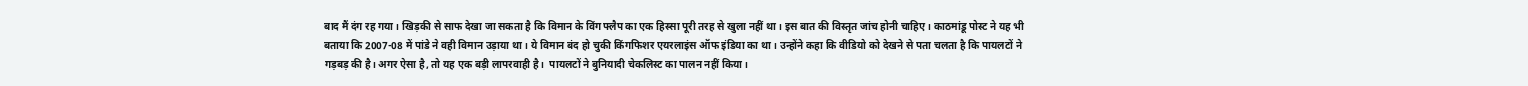बाद मैं दंग रह गया। खिड़की से साफ देखा जा सकता है कि विमान के विंग फ्लैप का एक हिस्सा पूरी तरह से खुला नहीं था। इस बात की विस्तृत जांच होनी चाहिए। काठमांडू पोस्ट ने यह भी बताया कि 2007-08 में पांडे ने वही विमान उड़ाया था। ये विमान बंद हो चुकी किंगफिशर एयरलाइंस ऑफ इंडिया का था। उन्होंने कहा कि वीडियो को देखने से पता चलता है कि पायलटों ने गड़बड़ की है। अगर ऐसा है, तो यह एक बड़ी लापरवाही है।  पायलटों ने बुनियादी चेकलिस्ट का पालन नहीं किया।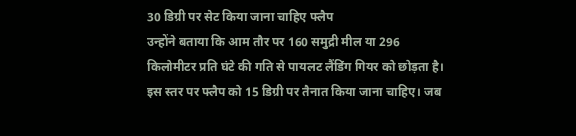30 डिग्री पर सेट किया जाना चाहिए फ्लैप
उन्होंने बताया कि आम तौर पर 160 समुद्री मील या 296 किलोमीटर प्रति घंटे की गति से पायलट लैंडिंग गियर को छोड़ता है। इस स्तर पर फ्लैप को 15 डिग्री पर तैनात किया जाना चाहिए। जब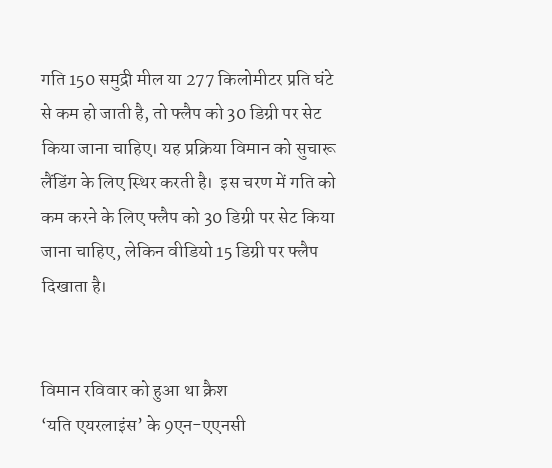गति 150 समुद्री मील या 277 किलोमीटर प्रति घंटे से कम हो जाती है, तो फ्लैप को 30 डिग्री पर सेट किया जाना चाहिए। यह प्रक्रिया विमान को सुचारू लैंडिंग के लिए स्थिर करती है।  इस चरण में गति को कम करने के लिए फ्लैप को 30 डिग्री पर सेट किया जाना चाहिए, लेकिन वीडियो 15 डिग्री पर फ्लैप दिखाता है।


विमान रविवार को हुआ था क्रैश
‘यति एयरलाइंस’ के 9एन-एएनसी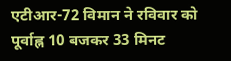एटीआर-72 विमान ने रविवार को पूर्वाह्न 10 बजकर 33 मिनट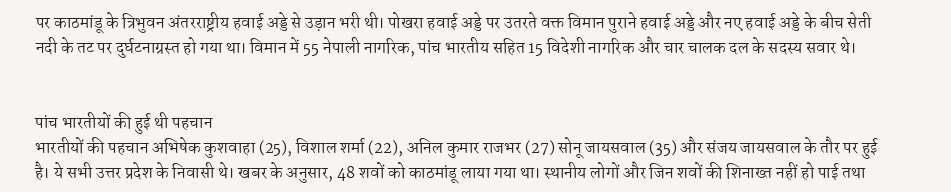पर काठमांडू के त्रिभुवन अंतरराष्ट्रीय हवाई अड्डे से उड़ान भरी थी। पोखरा हवाई अड्डे पर उतरते वक्त विमान पुराने हवाई अड्डे और नए हवाई अड्डे के बीच सेती नदी के तट पर दुर्घटनाग्रस्त हो गया था। विमान में 55 नेपाली नागरिक, पांच भारतीय सहित 15 विदेशी नागरिक और चार चालक दल के सदस्य सवार थे।


पांच भारतीयों की हुई थी पहचान
भारतीयों की पहचान अभिषेक कुशवाहा (25), विशाल शर्मा (22), अनिल कुमार राजभर (27) सोनू जायसवाल (35) और संजय जायसवाल के तौर पर हुई है। ये सभी उत्तर प्रदेश के निवासी थे। खबर के अनुसार, 48 शवों को काठमांडू लाया गया था। स्थानीय लोगों और जिन शवों की शिनाख्त नहीं हो पाई तथा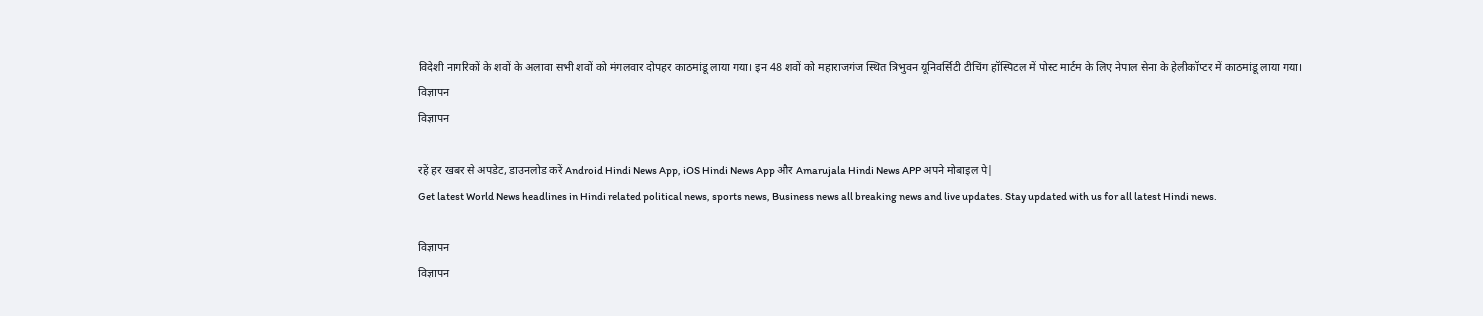विदेशी नागरिकों के शवों के अलावा सभी शवों को मंगलवार दोपहर काठमांडू लाया गया। इन 48 शवों को महाराजगंज स्थित त्रिभुवन यूनिवर्सिटी टीचिंग हॉस्पिटल में पोस्ट मार्टम के लिए नेपाल सेना के हेलीकॉप्टर में काठमांडू लाया गया।
विज्ञापन
विज्ञापन

रहें हर खबर से अपडेट, डाउनलोड करें Android Hindi News App, iOS Hindi News App और Amarujala Hindi News APP अपने मोबाइल पे|
Get latest World News headlines in Hindi related political news, sports news, Business news all breaking news and live updates. Stay updated with us for all latest Hindi news.

विज्ञापन
विज्ञापन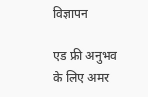विज्ञापन

एड फ्री अनुभव के लिए अमर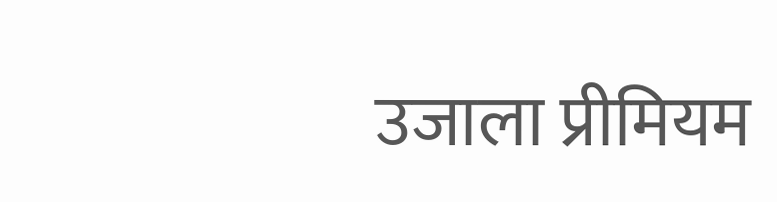उजाला प्रीमियम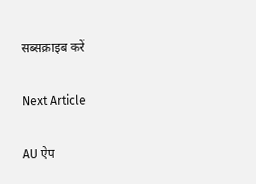सब्सक्राइब करें

Next Article

AU ऐप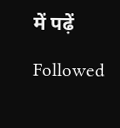में पढ़ें

Followed